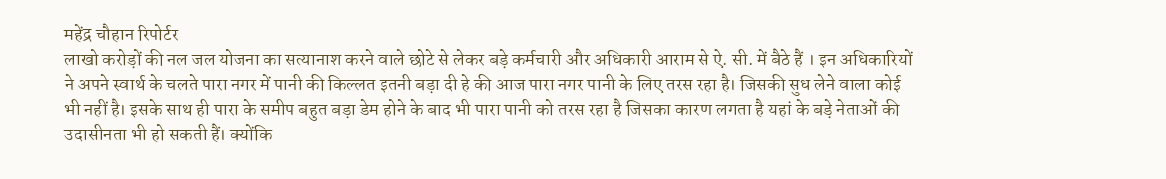महेंद्र चौहान रिपोर्टर
लाखो करोड़ों की नल जल योजना का सत्यानाश करने वाले छोटे से लेकर बड़े कर्मचारी और अधिकारी आराम से ऐ. सी. में बैठे हैं । इन अधिकारियों ने अपने स्वार्थ के चलते पारा नगर में पानी की किल्लत इतनी बड़ा दी हे की आज पारा नगर पानी के लिए तरस रहा है। जिसकी सुध लेने वाला कोई भी नहीं है। इसके साथ ही पारा के समीप बहुत बड़ा डेम होने के बाद भी पारा पानी को तरस रहा है जिसका कारण लगता है यहां के बड़े नेताओं की उदासीनता भी हो सकती हैं। क्योंकि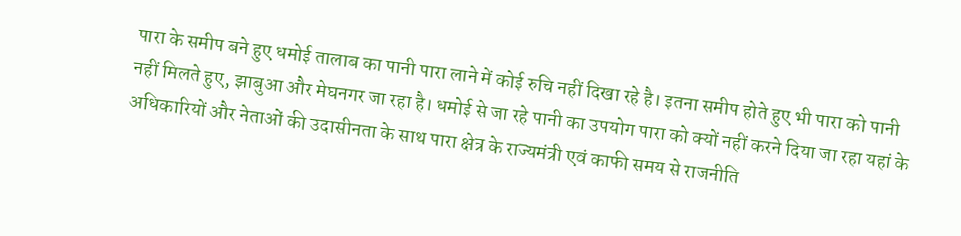पारा के समीप बने हुए धमोई तालाब का पानी पारा लाने में कोई रुचि नहीं दिखा रहे है। इतना समीप होते हुए भी पारा को पानी नहीं मिलते हुए, झाबुआ और मेघनगर जा रहा है। धमोई से जा रहे पानी का उपयोग पारा को क्यों नहीं करने दिया जा रहा यहां के अधिकारियों और नेताओं की उदासीनता के साथ पारा क्षेत्र के राज्यमंत्री एवं काफी समय से राजनीति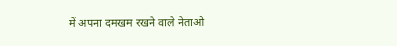में अपना दमखम रखने वाले नेताओ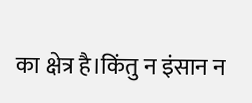का क्षेत्र है।किंतु न इंसान न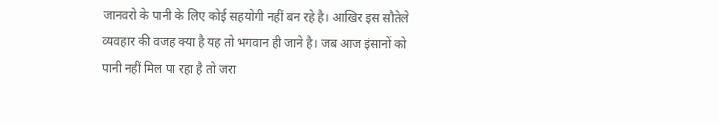जानवरो के पानी के लिए कोई सहयोगी नहीं बन रहे है। आखिर इस सौतेले व्यवहार की वजह क्या है यह तो भगवान ही जाने है। जब आज इंसानों को पानी नहीं मिल पा रहा है तो जरा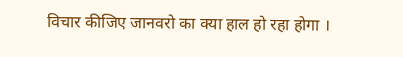विचार कीजिए जानवरो का क्या हाल हो रहा होगा ।